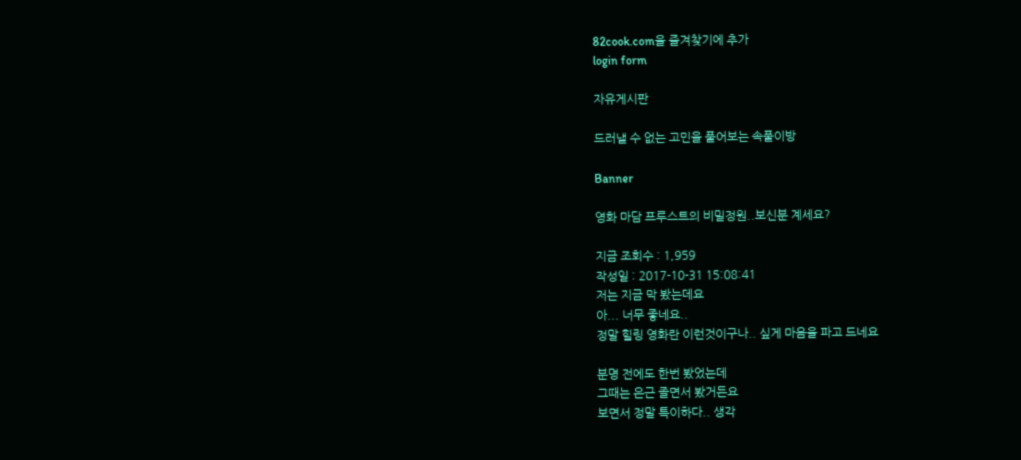82cook.com을 즐겨찾기에 추가
login form

자유게시판

드러낼 수 없는 고민을 풀어보는 속풀이방

Banner

영화 마담 프루스트의 비밀정원..보신분 계세요?

지금 조회수 : 1,959
작성일 : 2017-10-31 15:08:41
저는 지금 막 봤는데요
아... 너무 좋네요..
정말 힐링 영화란 이런것이구나.. 싶게 마음을 파고 드네요

분명 전에도 한번 봤었는데
그때는 은근 졸면서 봤거든요
보면서 정말 특이하다.. 생각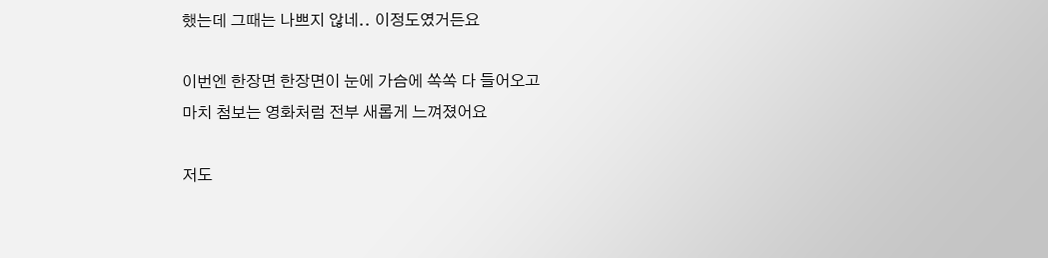했는데 그때는 나쁘지 않네.. 이정도였거든요

이번엔 한장면 한장면이 눈에 가슴에 쏙쏙 다 들어오고
마치 첨보는 영화처럼 전부 새롭게 느껴졌어요

저도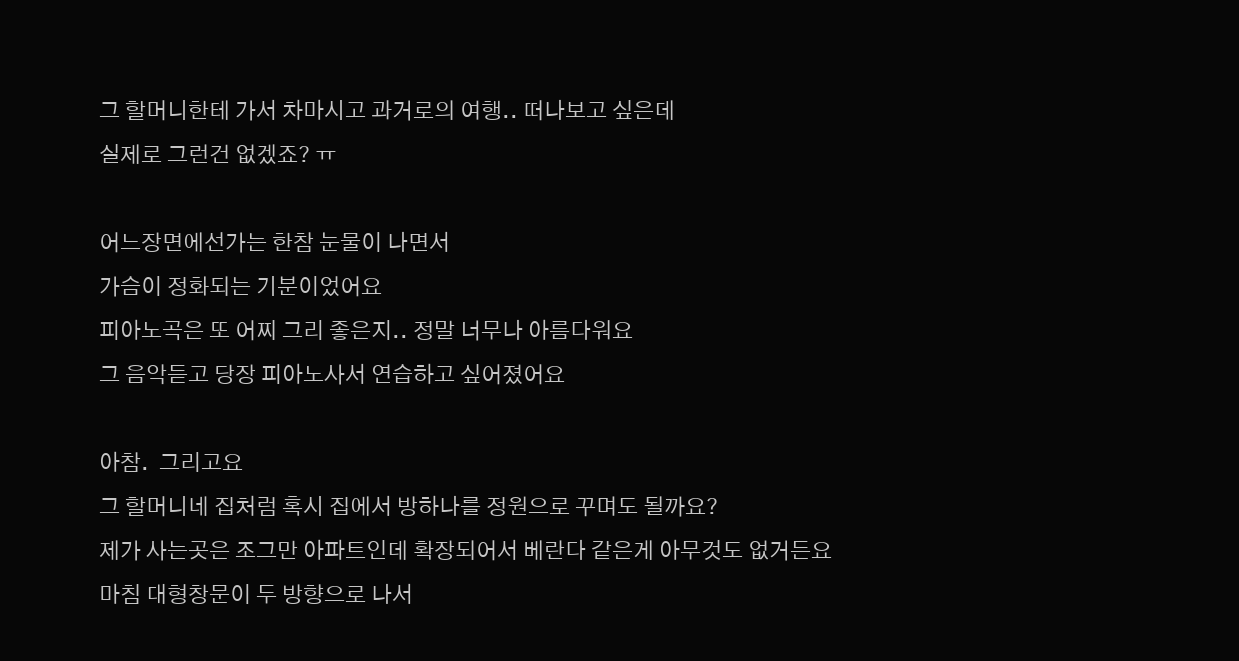그 할머니한테 가서 차마시고 과거로의 여행.. 떠나보고 싶은데
실제로 그런건 없겠죠? ㅠ

어느장면에선가는 한참 눈물이 나면서
가슴이 정화되는 기분이었어요
피아노곡은 또 어찌 그리 좋은지.. 정말 너무나 아름다워요
그 음악듣고 당장 피아노사서 연습하고 싶어졌어요

아참.  그리고요
그 할머니네 집처럼 혹시 집에서 방하나를 정원으로 꾸며도 될까요?
제가 사는곳은 조그만 아파트인데 확장되어서 베란다 같은게 아무것도 없거든요
마침 대형창문이 두 방향으로 나서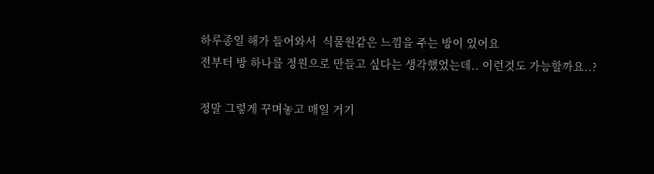하루종일 해가 들어와서  식물원같은 느낌을 주는 방이 있어요
전부터 방 하나를 정원으로 만들고 싶다는 생각했었는데.. 이런것도 가능할까요..?

정말 그렇게 꾸며놓고 매일 거기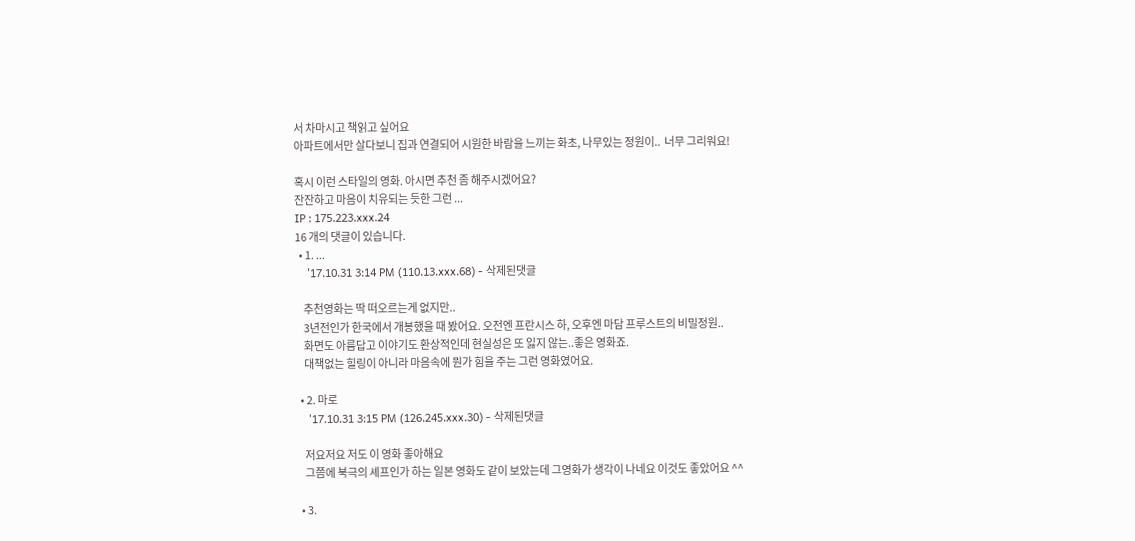서 차마시고 책읽고 싶어요
아파트에서만 살다보니 집과 연결되어 시원한 바람을 느끼는 화초, 나무있는 정원이..  너무 그리워요!

혹시 이런 스타일의 영화. 아시면 추천 좀 해주시겠어요?
잔잔하고 마음이 치유되는 듯한 그런 ...
IP : 175.223.xxx.24
16 개의 댓글이 있습니다.
  • 1. ...
    '17.10.31 3:14 PM (110.13.xxx.68) - 삭제된댓글

    추천영화는 딱 떠오르는게 없지만..
    3년전인가 한국에서 개봉했을 때 봤어요. 오전엔 프란시스 하, 오후엔 마담 프루스트의 비밀정원..
    화면도 아름답고 이야기도 환상적인데 현실성은 또 잃지 않는..좋은 영화죠.
    대책없는 힐링이 아니라 마음속에 뭔가 힘을 주는 그런 영화였어요.

  • 2. 마로
    '17.10.31 3:15 PM (126.245.xxx.30) - 삭제된댓글

    저요저요 저도 이 영화 좋아해요
    그쯤에 북극의 셰프인가 하는 일본 영화도 같이 보았는데 그영화가 생각이 나네요 이것도 좋았어요 ^^

  • 3.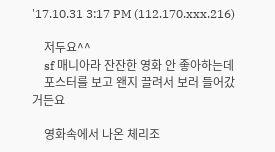'17.10.31 3:17 PM (112.170.xxx.216)

    저두요^^
    sf 매니아라 잔잔한 영화 안 좋아하는데
    포스터를 보고 왠지 끌려서 보러 들어갔거든요

    영화속에서 나온 체리조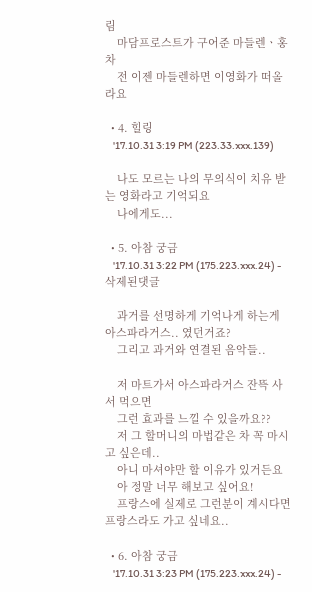림
    마담프로스트가 구어준 마들렌ㆍ홍차
    전 이젠 마들렌하면 이영화가 떠올라요

  • 4. 힐링
    '17.10.31 3:19 PM (223.33.xxx.139)

    나도 모르는 나의 무의식이 치유 받는 영화라고 기억되요
    나에게도...

  • 5. 아참 궁금
    '17.10.31 3:22 PM (175.223.xxx.24) - 삭제된댓글

    과거를 선명하게 기억나게 하는게 아스파라거스.. 였던거죠?
    그리고 과거와 연결된 음악들..

    저 마트가서 아스파라거스 잔뜩 사서 먹으면
    그런 효과를 느낄 수 있을까요??
    저 그 할머니의 마법같은 차 꼭 마시고 싶은데..
    아니 마셔야만 할 이유가 있거든요
    아 정말 너무 해보고 싶어요!
    프랑스에 실제로 그런분이 계시다면 프랑스라도 가고 싶네요..

  • 6. 아참 궁금
    '17.10.31 3:23 PM (175.223.xxx.24) -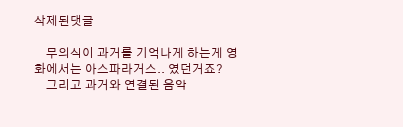삭제된댓글

    무의식이 과거를 기억나게 하는게 영화에서는 아스파라거스.. 였던거죠?
    그리고 과거와 연결된 음악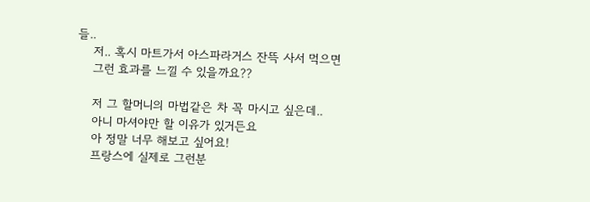들..
    저.. 혹시 마트가서 아스파라거스 잔뜩 사서 먹으면
    그런 효과를 느낄 수 있을까요??

    저 그 할머니의 마법같은 차 꼭 마시고 싶은데..
    아니 마셔야만 할 이유가 있거든요
    아 정말 너무 해보고 싶어요!
    프랑스에 실제로 그런분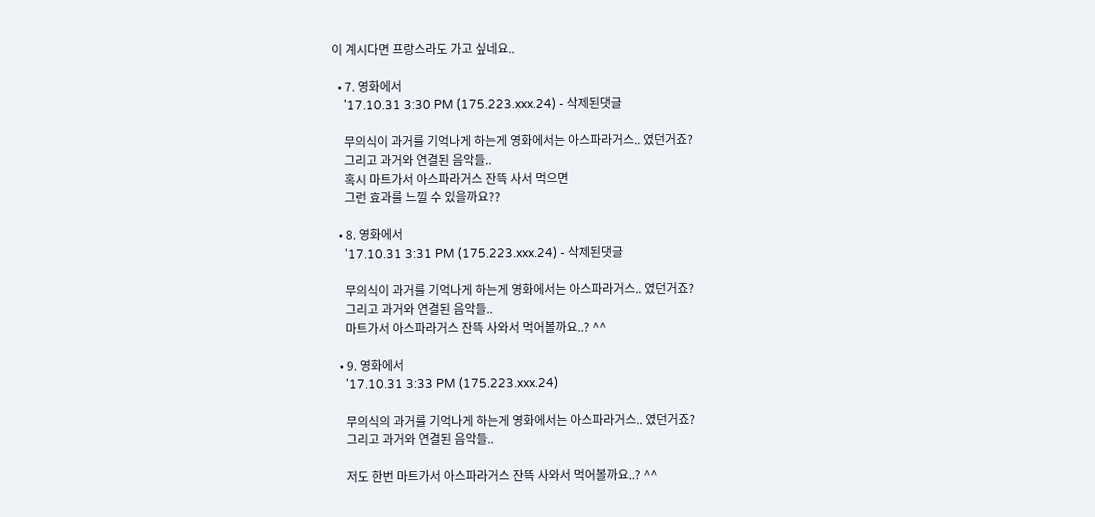이 계시다면 프랑스라도 가고 싶네요..

  • 7. 영화에서
    '17.10.31 3:30 PM (175.223.xxx.24) - 삭제된댓글

    무의식이 과거를 기억나게 하는게 영화에서는 아스파라거스.. 였던거죠?
    그리고 과거와 연결된 음악들..
    혹시 마트가서 아스파라거스 잔뜩 사서 먹으면
    그런 효과를 느낄 수 있을까요??

  • 8. 영화에서
    '17.10.31 3:31 PM (175.223.xxx.24) - 삭제된댓글

    무의식이 과거를 기억나게 하는게 영화에서는 아스파라거스.. 였던거죠?
    그리고 과거와 연결된 음악들..
    마트가서 아스파라거스 잔뜩 사와서 먹어볼까요..? ^^

  • 9. 영화에서
    '17.10.31 3:33 PM (175.223.xxx.24)

    무의식의 과거를 기억나게 하는게 영화에서는 아스파라거스.. 였던거죠?
    그리고 과거와 연결된 음악들..

    저도 한번 마트가서 아스파라거스 잔뜩 사와서 먹어볼까요..? ^^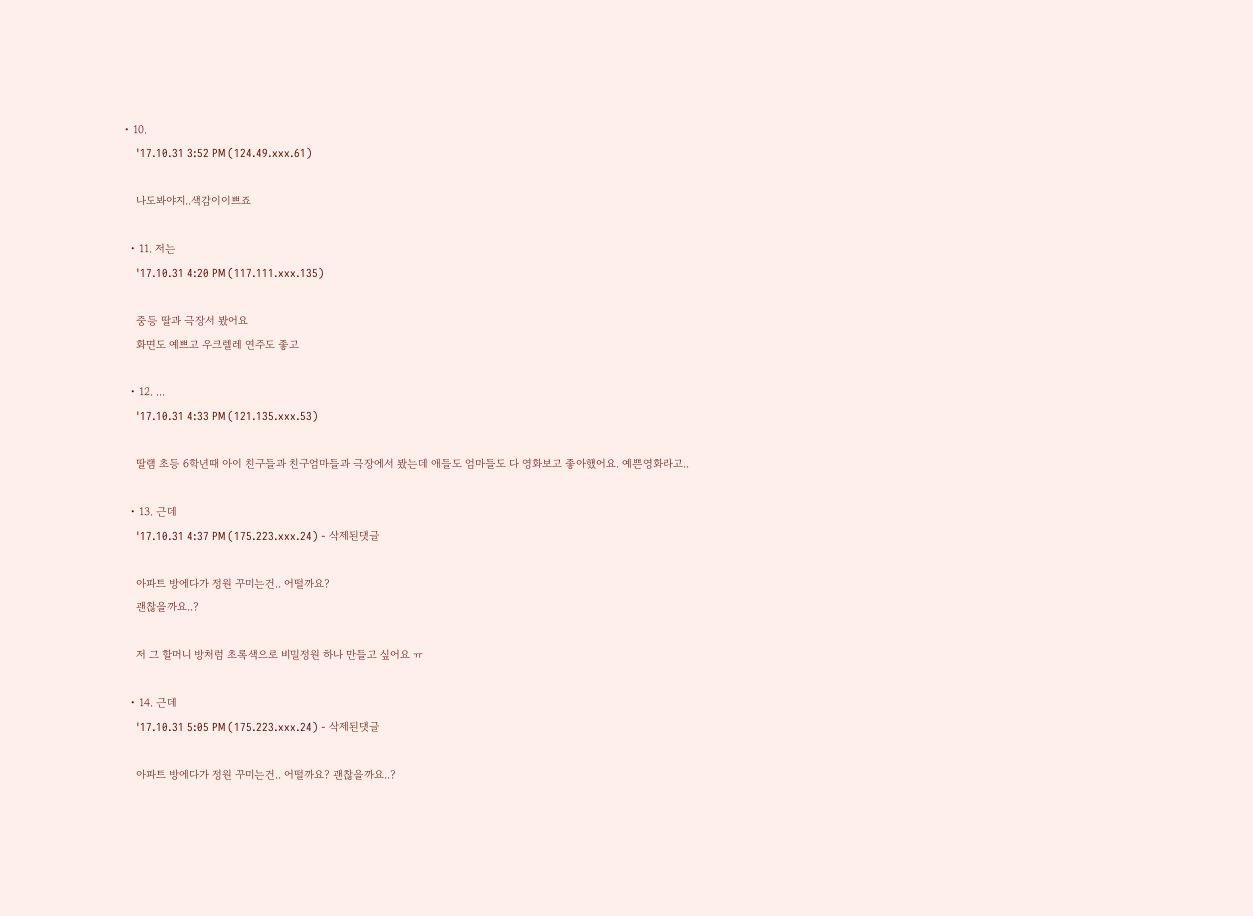• 10.
    '17.10.31 3:52 PM (124.49.xxx.61)

    나도봐야지..색감이이쁘죠

  • 11. 저는
    '17.10.31 4:20 PM (117.111.xxx.135)

    중등 딸과 극장서 봤어요
    화면도 예쁘고 우크렐레 연주도 좋고

  • 12. ...
    '17.10.31 4:33 PM (121.135.xxx.53)

    딸램 초등 6학년때 아이 친구들과 친구엄마들과 극장에서 봤는데 애들도 엄마들도 다 영화보고 좋아했어요. 예쁜영화라고..

  • 13. 근데
    '17.10.31 4:37 PM (175.223.xxx.24) - 삭제된댓글

    아파트 방에다가 정원 꾸미는건.. 어떨까요?
    괜찮을까요..?

    저 그 할머니 방처럼 초록색으로 비밀정원 하나 만들고 싶어요 ㅠ

  • 14. 근데
    '17.10.31 5:05 PM (175.223.xxx.24) - 삭제된댓글

    아파트 방에다가 정원 꾸미는건.. 어떨까요? 괜찮을까요..?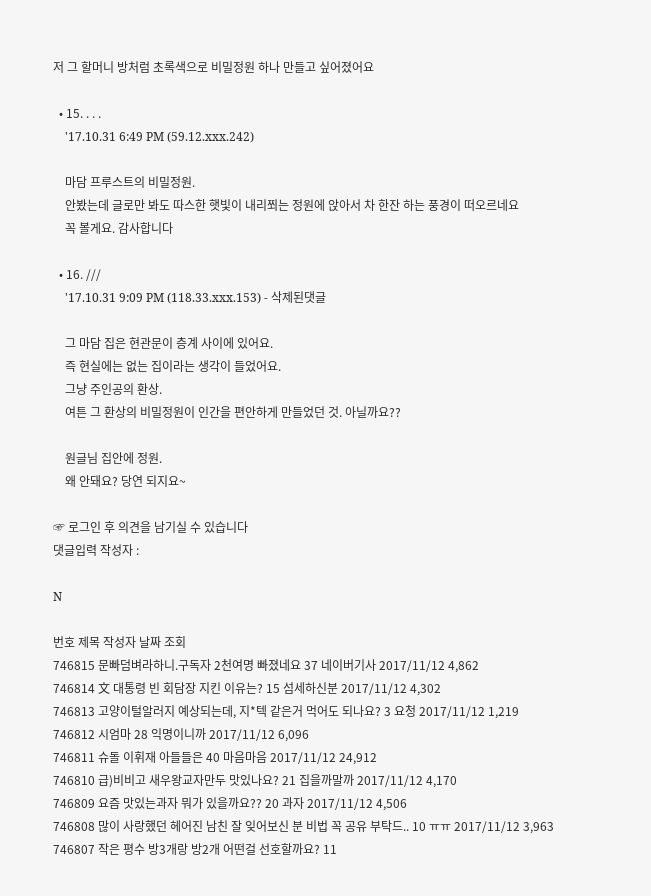저 그 할머니 방처럼 초록색으로 비밀정원 하나 만들고 싶어졌어요

  • 15. . . .
    '17.10.31 6:49 PM (59.12.xxx.242)

    마담 프루스트의 비밀정원.
    안봤는데 글로만 봐도 따스한 햇빛이 내리쬐는 정원에 앉아서 차 한잔 하는 풍경이 떠오르네요
    꼭 볼게요. 감사합니다

  • 16. ///
    '17.10.31 9:09 PM (118.33.xxx.153) - 삭제된댓글

    그 마담 집은 현관문이 층계 사이에 있어요.
    즉 현실에는 없는 집이라는 생각이 들었어요.
    그냥 주인공의 환상.
    여튼 그 환상의 비밀정원이 인간을 편안하게 만들었던 것. 아닐까요??

    원글님 집안에 정원.
    왜 안돼요? 당연 되지요~

☞ 로그인 후 의견을 남기실 수 있습니다
댓글입력 작성자 :

N

번호 제목 작성자 날짜 조회
746815 문빠덤벼라하니.구독자 2천여명 빠졌네요 37 네이버기사 2017/11/12 4,862
746814 文 대통령 빈 회담장 지킨 이유는? 15 섬세하신분 2017/11/12 4,302
746813 고양이털알러지 예상되는데, 지*텍 같은거 먹어도 되나요? 3 요청 2017/11/12 1,219
746812 시엄마 28 익명이니까 2017/11/12 6,096
746811 슈돌 이휘재 아들들은 40 마음마음 2017/11/12 24,912
746810 급)비비고 새우왕교자만두 맛있나요? 21 집을까말까 2017/11/12 4,170
746809 요즘 맛있는과자 뭐가 있을까요?? 20 과자 2017/11/12 4,506
746808 많이 사랑했던 헤어진 남친 잘 잊어보신 분 비법 꼭 공유 부탁드.. 10 ㅠㅠ 2017/11/12 3,963
746807 작은 평수 방3개랑 방2개 어떤걸 선호할까요? 11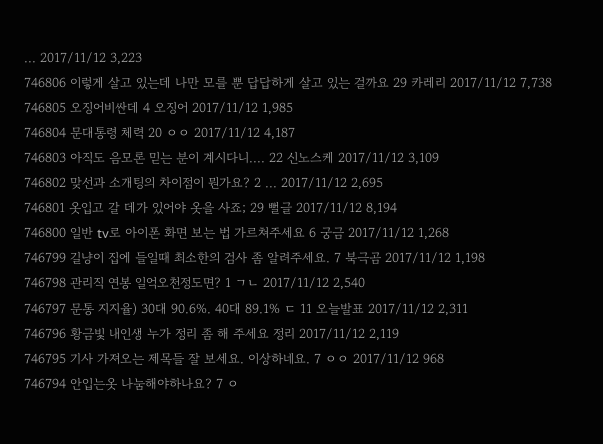... 2017/11/12 3,223
746806 이렇게 살고 있는데 나만 모를 뿐 답답하게 살고 있는 걸까요 29 카레리 2017/11/12 7,738
746805 오징어비싼데 4 오징어 2017/11/12 1,985
746804 문대통령 체력 20 ㅇㅇ 2017/11/12 4,187
746803 아직도 음모론 믿는 분이 계시다니.... 22 신노스케 2017/11/12 3,109
746802 맞선과 소개팅의 차이점이 뭔가요? 2 ... 2017/11/12 2,695
746801 옷입고 갈 데가 있어야 옷을 사죠; 29 뻘글 2017/11/12 8,194
746800 일반 tv로 아이폰 화면 보는 법 가르쳐주세요 6 궁금 2017/11/12 1,268
746799 길냥이 집에 들일때 최소한의 검사 좀 알려주세요. 7 북극곰 2017/11/12 1,198
746798 관리직 연봉 일억오천정도면? 1 ㄱㄴ 2017/11/12 2,540
746797 문통 지지율) 30대 90.6%. 40대 89.1% ㄷ 11 오늘발표 2017/11/12 2,311
746796 황금빛 내인생 누가 정리 좀 해 주세요 정리 2017/11/12 2,119
746795 기사 가져오는 제목들 잘 보세요. 이상하네요. 7 ㅇㅇ 2017/11/12 968
746794 안입는옷 나눔해야하나요? 7 ㅇ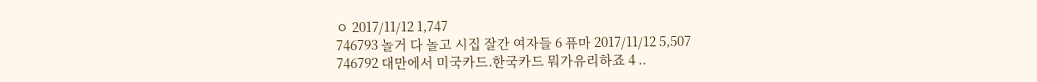ㅇ 2017/11/12 1,747
746793 놀거 다 놀고 시집 잘간 여자들 6 퓨마 2017/11/12 5,507
746792 대만에서 미국카드.한국카드 뭐가유리하죠 4 ..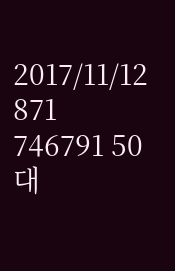2017/11/12 871
746791 50대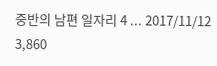중반의 남편 일자리 4 ... 2017/11/12 3,860